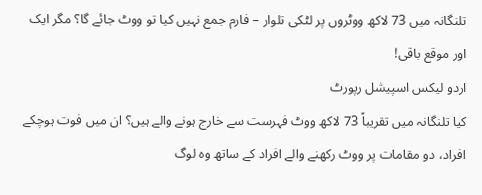تلنگانہ میں 73 لاکھ ووٹروں پر لٹکی تلوار – فارم جمع نہیں کیا تو ووٹ جائے گا؟ مگر ایک اور موقع باقی!
اردو لیکس اسپیشل رپورٹ
کیا تلنگانہ میں تقریباً 73 لاکھ ووٹ فہرست سے خارج ہونے والے ہیں؟ ان میں فوت ہوچکے افراد، دو مقامات پر ووٹ رکھنے والے افراد کے ساتھ وہ لوگ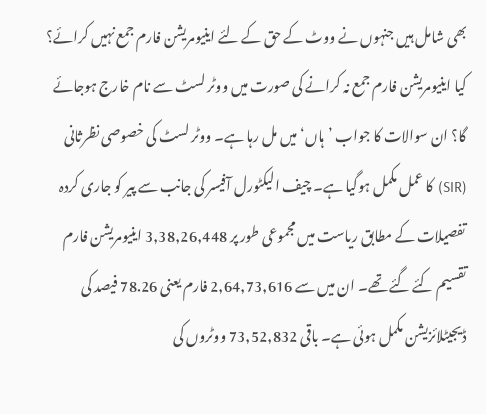بھی شامل ہیں جنہوں نے ووٹ کے حق کے لئے اینیومریشن فارم جمع نہیں کرائے؟
کیا اینیومریشن فارم جمع نہ کرانے کی صورت میں ووٹر لسٹ سے نام خارج ہوجائے گا؟ ان سوالات کا جواب ’ہاں‘ میں مل رہا ہے۔ ووٹر لسٹ کی خصوصی نظرثانی (SIR) کا عمل مکمل ہوگیا ہے۔ چیف الیکٹورل آفیسر کی جانب سے پیر کو جاری کردہ تفصیلات کے مطابق ریاست میں مجموعی طور پر 3,38,26,448 اینیومریشن فارم تقسیم کئے گئے تھے۔ ان میں سے 2,64,73,616 فارم یعنی 78.26 فیصد کی ڈیجیٹلائزیشن مکمل ہوئی ہے۔ باقی 73,52,832 ووٹروں کی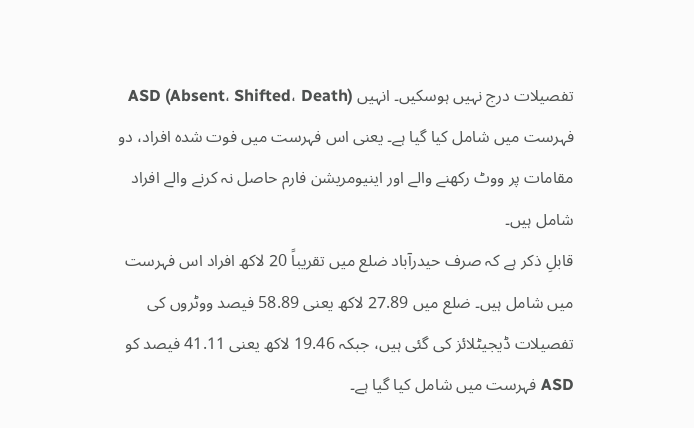تفصیلات درج نہیں ہوسکیں۔ انہیں ASD (Absent، Shifted، Death) فہرست میں شامل کیا گیا ہے۔ یعنی اس فہرست میں فوت شدہ افراد، دو مقامات پر ووٹ رکھنے والے اور اینیومریشن فارم حاصل نہ کرنے والے افراد شامل ہیں۔
قابلِ ذکر ہے کہ صرف حیدرآباد ضلع میں تقریباً 20 لاکھ افراد اس فہرست میں شامل ہیں۔ ضلع میں 27.89 لاکھ یعنی 58.89 فیصد ووٹروں کی تفصیلات ڈیجیٹلائز کی گئی ہیں، جبکہ 19.46 لاکھ یعنی 41.11 فیصد کو ASD فہرست میں شامل کیا گیا ہے۔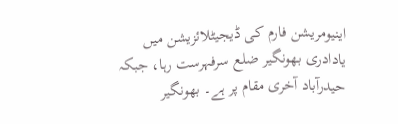اینیومریشن فارم کی ڈیجیٹلائزیشن میں یادادری بھونگیر ضلع سرفہرست رہا، جبکہ حیدرآباد آخری مقام پر ہے۔ بھونگیر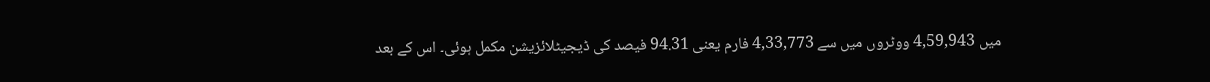میں 4,59,943 ووٹروں میں سے 4,33,773 فارم یعنی 94.31 فیصد کی ڈیجیٹلائزیشن مکمل ہوئی۔ اس کے بعد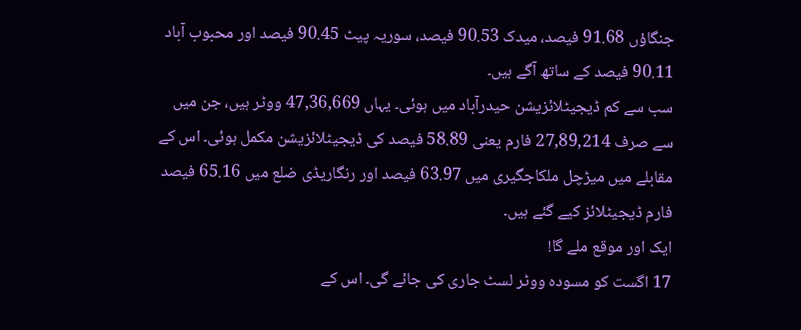جنگاؤں 91.68 فیصد، میدک 90.53 فیصد، سوریہ پیٹ 90.45 فیصد اور محبوب آباد 90.11 فیصد کے ساتھ آگے ہیں۔
سب سے کم ڈیجیٹلائزیشن حیدرآباد میں ہوئی۔ یہاں 47,36,669 ووٹر ہیں، جن میں سے صرف 27,89,214 فارم یعنی 58.89 فیصد کی ڈیجیٹلائزیشن مکمل ہوئی۔ اس کے مقابلے میں میڑچل ملکاجگیری میں 63.97 فیصد اور رنگاریڈی ضلع میں 65.16 فیصد فارم ڈیجیٹلائز کیے گئے ہیں۔
ایک اور موقع ملے گا!
17 اگست کو مسودہ ووٹر لسٹ جاری کی جائے گی۔ اس کے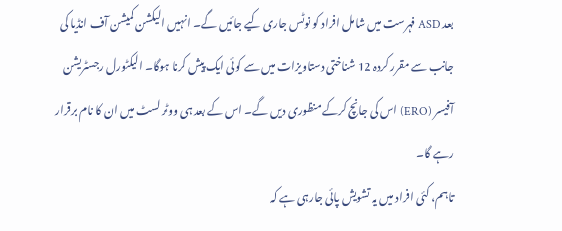بعد ASD فہرست میں شامل افراد کو نوٹس جاری کیے جائیں گے۔ انہیں الیکشن کمیشن آف انڈیا کی جانب سے مقرر کردہ 12 شناختی دستاویزات میں سے کوئی ایک پیش کرنا ہوگا۔ الیکٹورل رجسٹریشن آفیسر (ERO) اس کی جانچ کرکے منظوری دیں گے۔ اس کے بعد ہی ووٹر لسٹ میں ان کا نام برقرار رہے گا۔
تاہم، کئی افراد میں یہ تشویش پائی جارہی ہے کہ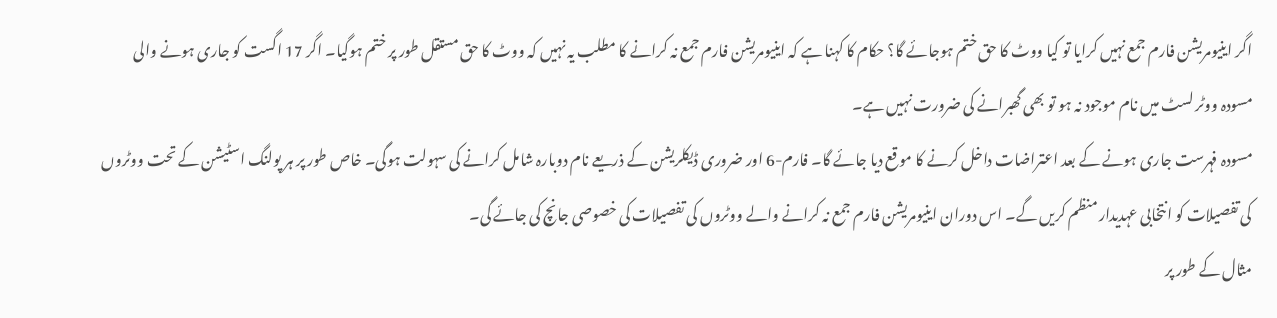اگر اینیومریشن فارم جمع نہیں کرایا تو کیا ووٹ کا حق ختم ہوجائے گا؟ حکام کا کہنا ہے کہ اینیومریشن فارم جمع نہ کرانے کا مطلب یہ نہیں کہ ووٹ کا حق مستقل طور پر ختم ہوگیا۔ اگر 17 اگست کو جاری ہونے والی مسودہ ووٹر لسٹ میں نام موجود نہ ہو تو بھی گھبرانے کی ضرورت نہیں ہے۔
مسودہ فہرست جاری ہونے کے بعد اعتراضات داخل کرنے کا موقع دیا جائے گا۔ فارم-6 اور ضروری ڈیکلریشن کے ذریعے نام دوبارہ شامل کرانے کی سہولت ہوگی۔ خاص طور پر ہر پولنگ اسٹیشن کے تحت ووٹروں کی تفصیلات کو انتخابی عہدیدار منظم کریں گے۔ اس دوران اینیومریشن فارم جمع نہ کرانے والے ووٹروں کی تفصیلات کی خصوصی جانچ کی جائے گی۔
مثال کے طور پر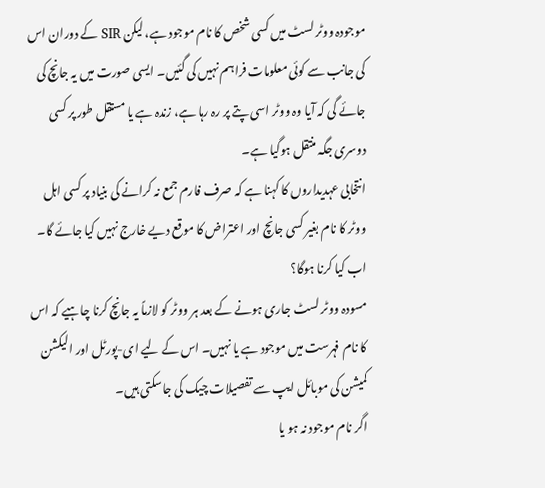موجودہ ووٹر لسٹ میں کسی شخص کا نام موجود ہے، لیکن SIR کے دوران اس کی جانب سے کوئی معلومات فراہم نہیں کی گئیں۔ ایسی صورت میں یہ جانچ کی جائے گی کہ آیا وہ ووٹر اسی پتے پر رہ رہا ہے، زندہ ہے یا مستقل طور پر کسی دوسری جگہ منتقل ہوگیا ہے۔
انتخابی عہدیداروں کا کہنا ہے کہ صرف فارم جمع نہ کرانے کی بنیاد پر کسی اہل ووٹر کا نام بغیر کسی جانچ اور اعتراض کا موقع دیے خارج نہیں کیا جائے گا۔
اب کیا کرنا ہوگا؟
مسودہ ووٹر لسٹ جاری ہونے کے بعد ہر ووٹر کو لازماً یہ جانچ کرنا چاہیے کہ اس کا نام فہرست میں موجود ہے یا نہیں۔ اس کے لیے ای-پورٹل اور الیکشن کمیشن کی موبائل ایپ سے تفصیلات چیک کی جاسکتی ہیں۔
اگر نام موجود نہ ہو یا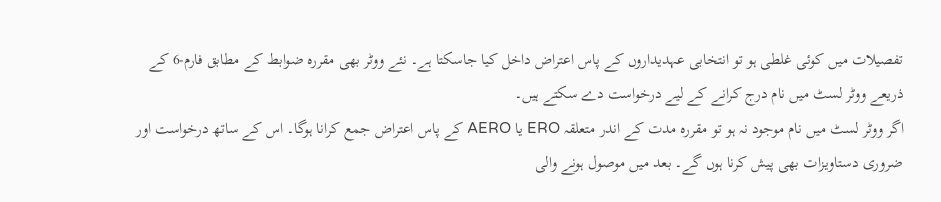تفصیلات میں کوئی غلطی ہو تو انتخابی عہدیداروں کے پاس اعتراض داخل کیا جاسکتا ہے۔ نئے ووٹر بھی مقررہ ضوابط کے مطابق فارم-6 کے ذریعے ووٹر لسٹ میں نام درج کرانے کے لیے درخواست دے سکتے ہیں۔
اگر ووٹر لسٹ میں نام موجود نہ ہو تو مقررہ مدت کے اندر متعلقہ ERO یا AERO کے پاس اعتراض جمع کرانا ہوگا۔ اس کے ساتھ درخواست اور ضروری دستاویزات بھی پیش کرنا ہوں گے۔ بعد میں موصول ہونے والی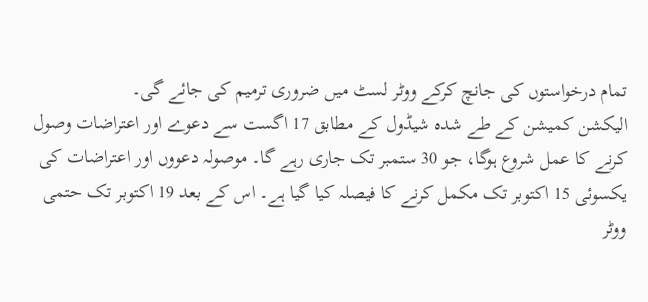تمام درخواستوں کی جانچ کرکے ووٹر لسٹ میں ضروری ترمیم کی جائے گی۔
الیکشن کمیشن کے طے شدہ شیڈول کے مطابق 17 اگست سے دعوے اور اعتراضات وصول کرنے کا عمل شروع ہوگا، جو 30 ستمبر تک جاری رہے گا۔ موصولہ دعووں اور اعتراضات کی یکسوئی 15 اکتوبر تک مکمل کرنے کا فیصلہ کیا گیا ہے۔ اس کے بعد 19 اکتوبر تک حتمی ووٹر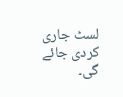لسٹ جاری کردی جائے گی۔